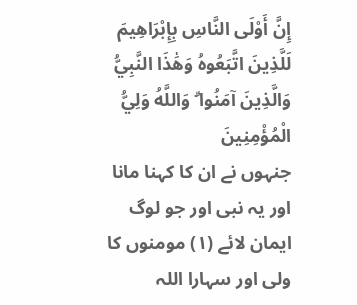إِنَّ أَوْلَى النَّاسِ بِإِبْرَاهِيمَ لَلَّذِينَ اتَّبَعُوهُ وَهَٰذَا النَّبِيُّ وَالَّذِينَ آمَنُوا ۗ وَاللَّهُ وَلِيُّ الْمُؤْمِنِينَ
جنہوں نے ان کا کہنا مانا اور یہ نبی اور جو لوگ ایمان لائے (١) مومنوں کا ولی اور سہارا اللہ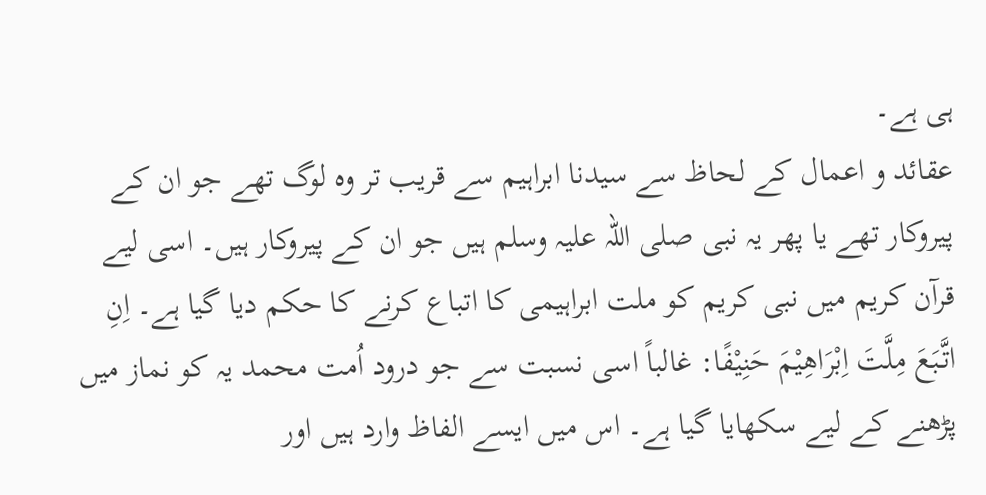ہی ہے۔
عقائد و اعمال کے لحاظ سے سیدنا ابراہیم سے قریب تر وہ لوگ تھے جو ان کے پیروکار تھے یا پھر یہ نبی صلی اللہ علیہ وسلم ہیں جو ان کے پیروکار ہیں۔ اسی لیے قرآن کریم میں نبی کریم کو ملت ابراہیمی کا اتباع کرنے کا حکم دیا گیا ہے۔ اِنِ اتَّبَعَ مِلَّتَ اِبْرَاھِیْمَ حَنِیْفًا: غالباً اسی نسبت سے جو درود اُمت محمد یہ کو نماز میں پڑھنے کے لیے سکھایا گیا ہے۔ اس میں ایسے الفاظ وارد ہیں اور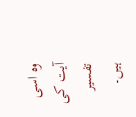وہ اسی آیت کی تفسیر ہیں۔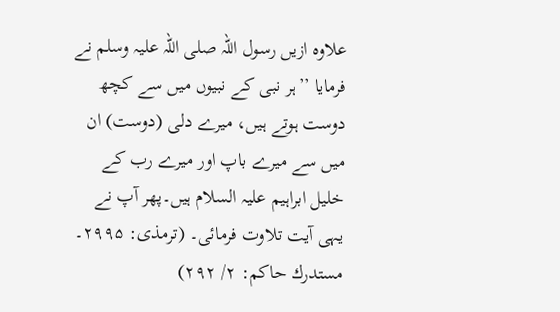علاوہ ازیں رسول اللہ صلی اللہ علیہ وسلم نے فرمایا ’’ہر نبی کے نبیوں میں سے کچھ دوست ہوتے ہیں، میرے دلی (دوست) ان میں سے میرے باپ اور میرے رب کے خلیل ابراہیم علیہ السلام ہیں۔پھر آپ نے یہی آیت تلاوت فرمائی۔ (ترمذی: ۲۹۹۵۔ مستدرك حاكم: ۲/ ۲۹۲)